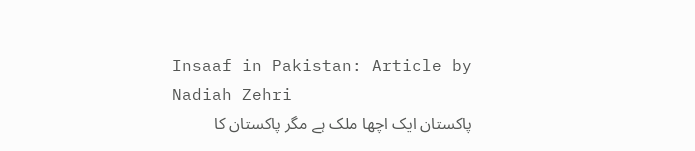Insaaf in Pakistan: Article by Nadiah Zehri
پاکستان ایک اچھا ملک ہے مگر پاکستان کا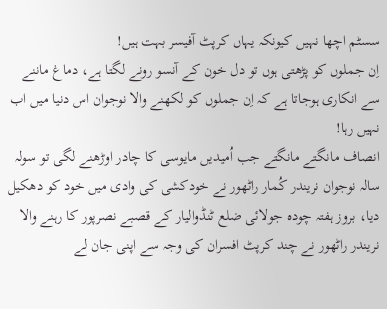سسٹم اچھا نہیں کیونکہ یہاں کرپٹ آفیسر بہت ہیں!
اِن جملوں کو پڑھتی ہوں تو دل خون کے آنسو رونے لگتا ہے، دماغ ماننے سے انکاری ہوجاتا ہے کہ اِن جملوں کو لکھنے والا نوجوان اس دنیا میں اب نہیں رہا!
انصاف مانگتے مانگتے جب اُمیدیں مایوسی کا چادر اوڑھنے لگی تو سولہ سالہ نوجوان نریندر کُمار راٹھور نے خودکشی کی وادی میں خود کو دھکیل دیا، بروز ہفتہ چودہ جولائی ضلع ٹنڈوالیار کے قصبے نصرپور کا رہنے والا نریندر راٹھور نے چند کرپٹ افسران کی وجہ سے اپنی جان لے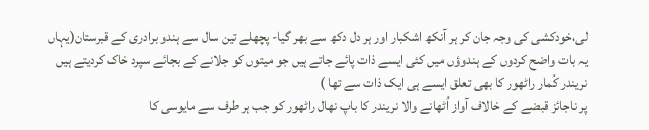لی،خودکشی کی وجہ جان کر ہر آنکھ اشکبار اور ہر دل دکھ سے بھر گیا- پچھلے تین سال سے ہندو برادری کے قبرستان(یہاں یہ بات واضح کردوں کے ہندوؤں میں کئی ایسے ذات پائے جاتے ہیں جو میتوں کو جلانے کے بجائے سپرد خاک کردیتے ہیں نریندر کُمار راٹھور کا بھی تعلق ایسے ہی ایک ذات سے تھا )
پر ناجائز قبضے کے خالاف آواز اُٹھانے والا نریندر کا باپ نھال راٹھور کو جب ہر طرف سے مایوسی کا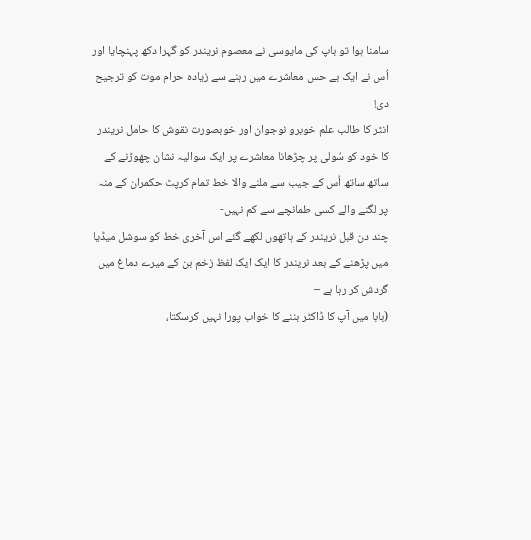سامنا ہوا تو باپ کی مایوسی نے معصوم نریندر کو گہرا دکھ پہنچایا اور اُس نے ایک بے حس معاشرے میں رہنے سے زیادہ حرام موت کو ترجیح دی!
انٹر کا طالب علم خوبرو نوجوان اور خوبصورت نقوش کا حامل نریندر کا خود کو سُولی پر چڑھانا معاشرے پر ایک سوالیہ نشان چھوڑنے کے ساتھ ساتھ اُس کے جیب سے ملنے والا خط تمام کرپٹ حکمران کے منہ پر لگنے والے کسی طمانچے سے کم نہیں-
چند دن قبل نریندر کے ہاتھوں لکھے گئے اس آخری خط کو سوشل میڈیا میں پڑھنے کے بعد نریندر کا ایک ایک لفظ زخم بن کے میرے دماغ میں گردش کر رہا ہے –
(بابا میں آپ کا ڈاکٹر بننے کا خواب پورا نہیں کرسکتا،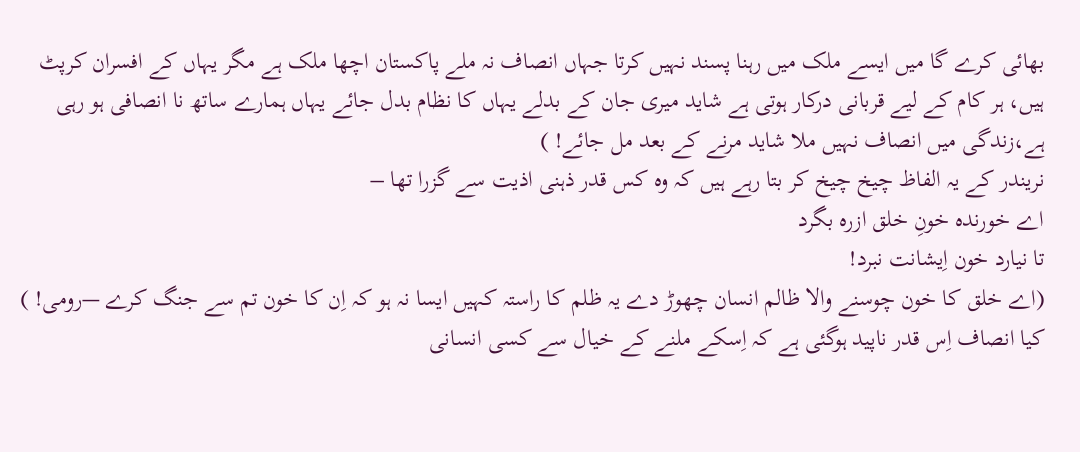بھائی کرے گا میں ایسے ملک میں رہنا پسند نہیں کرتا جہاں انصاف نہ ملے پاکستان اچھا ملک ہے مگر یہاں کے افسران کرپٹ ہیں، ہر کام کے لیے قربانی درکار ہوتی ہے شاید میری جان کے بدلے یہاں کا نظام بدل جائے یہاں ہمارے ساتھ نا انصافی ہو رہی ہے،زندگی میں انصاف نہیں ملا شاید مرنے کے بعد مل جائے! )
نریندر کے یہ الفاظ چیخ چیخ کر بتا رہے ہیں کہ وہ کس قدر ذہنی اذیت سے گزرا تھا –
اے خورندہ خونِ خلق ازرہ بگرد
تا نیارد خون اِیشانت نبرد!
(اے خلق کا خون چوسنے والا ظالم انسان چھوڑ دے یہ ظلم کا راستہ کہیں ایسا نہ ہو کہ اِن کا خون تم سے جنگ کرے —رومی! )
کیا انصاف اِس قدر ناپید ہوگئی ہے کہ اِسکے ملنے کے خیال سے کسی انسانی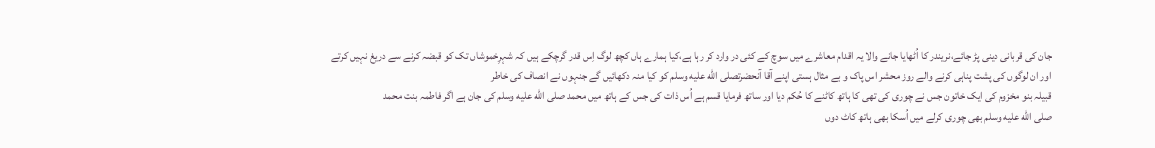جان کی قربانی دینی پڑ جائے،نریندر کا اُٹھایا جانے والا یہ اقدام معاشرے میں سوچ کے کئی در وارد کر رہا ہے،کیا ہمارے ہاں کچھ لوگ اِس قدر گرچکے ہیں کہ شہرِخموشاں تک کو قبضہ کرنے سے دریغ نہیں کرتے اور ان لوگوں کی پشت پناہی کرنے والے روز محشر اس پاک و بے مثال ہستی اپنے آقا آنحضرتصلى الله عليه وسلم کو کیا منہ دکھائیں گے جنہوں نے انصاف کی خاطر
قبیلہ بنو مخزوم کی ایک خاتون جس نے چوری کی تھی کا ہاتھ کاٹنے کا حُکم دیا اور ساتھ فرمایا قسم ہے اُس ذات کی جس کے ہاتھ میں محمد صلى الله عليه وسلم کی جان ہے اگر فاطمہ بنت محمد
صلى الله عليه وسلم بھی چوری کرلے میں اُسکا بھی ہاتھ کاٹ دوں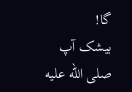گا!
بیشک آپ صلى الله عليه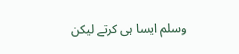وسلم ایسا ہی کرتے لیکن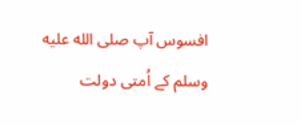افسوس آپ صلى الله عليه وسلم کے اُمتی دولت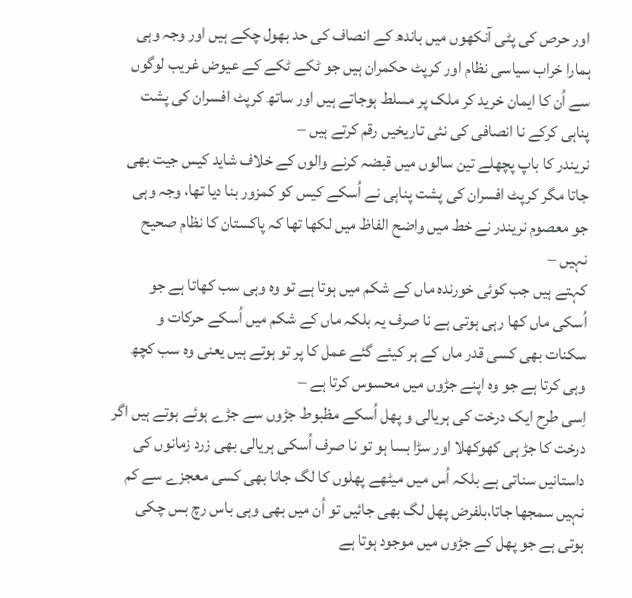اور حرص کی پٹی آنکھوں میں باندھ کے انصاف کی حد بھول چکے ہیں اور وجہ وہی ہمارا خراب سیاسی نظام اور کرپٹ حکمران ہیں جو ٹکے ٹکے کے عیوض غریب لوگوں سے اُن کا ایمان خرید کر ملک پر مسلط ہوجاتے ہیں اور ساتھ کرپٹ افسران کی پشت پناہی کرکے نا انصافی کی نئی تاریخیں رقم کرتے ہیں –
نریندر کا باپ پچھلے تین سالوں میں قبضہ کرنے والوں کے خلاف شاید کیس جیت بھی جاتا مگر کرپٹ افسران کی پشت پناہی نے اُسکے کیس کو کمزور بنا دیا تھا، وجہ وہی جو معصوم نریندر نے خط میں واضح الفاظ میں لکھا تھا کہ پاکستان کا نظام صحیح نہیں –
کہتے ہیں جب کوئی خورندہ ماں کے شکم میں ہوتا ہے تو وہ وہی سب کھاتا ہے جو اُسکی ماں کھا رہی ہوتی ہے نا صرف یہ بلکہ ماں کے شکم میں اُسکے حرکات و سکنات بھی کسی قدر ماں کے ہر کیئے گئے عمل کا پر تو ہوتے ہیں یعنی وہ سب کچھ وہی کرتا ہے جو وہ اپنے جڑوں میں محسوس کرتا ہے –
اِسی طرح ایک درخت کی ہریالی و پھل اُسکے مظبوط جڑوں سے جڑے ہوئے ہوتے ہیں اگر
درخت کا جڑ ہی کھوکھلا اور سڑا بسا ہو تو نا صرف اُسکی ہریالی بھی زرد زمانوں کی داستانیں سناتی ہے بلکہ اُس میں میٹھے پھلوں کا لگ جانا بھی کسی معجزے سے کم نہیں سمجھا جاتا،بلفرض پھل لگ بھی جائیں تو اُن میں بھی وہی باس رچ بس چکی ہوتی ہے جو پھل کے جڑوں میں موجود ہوتا ہے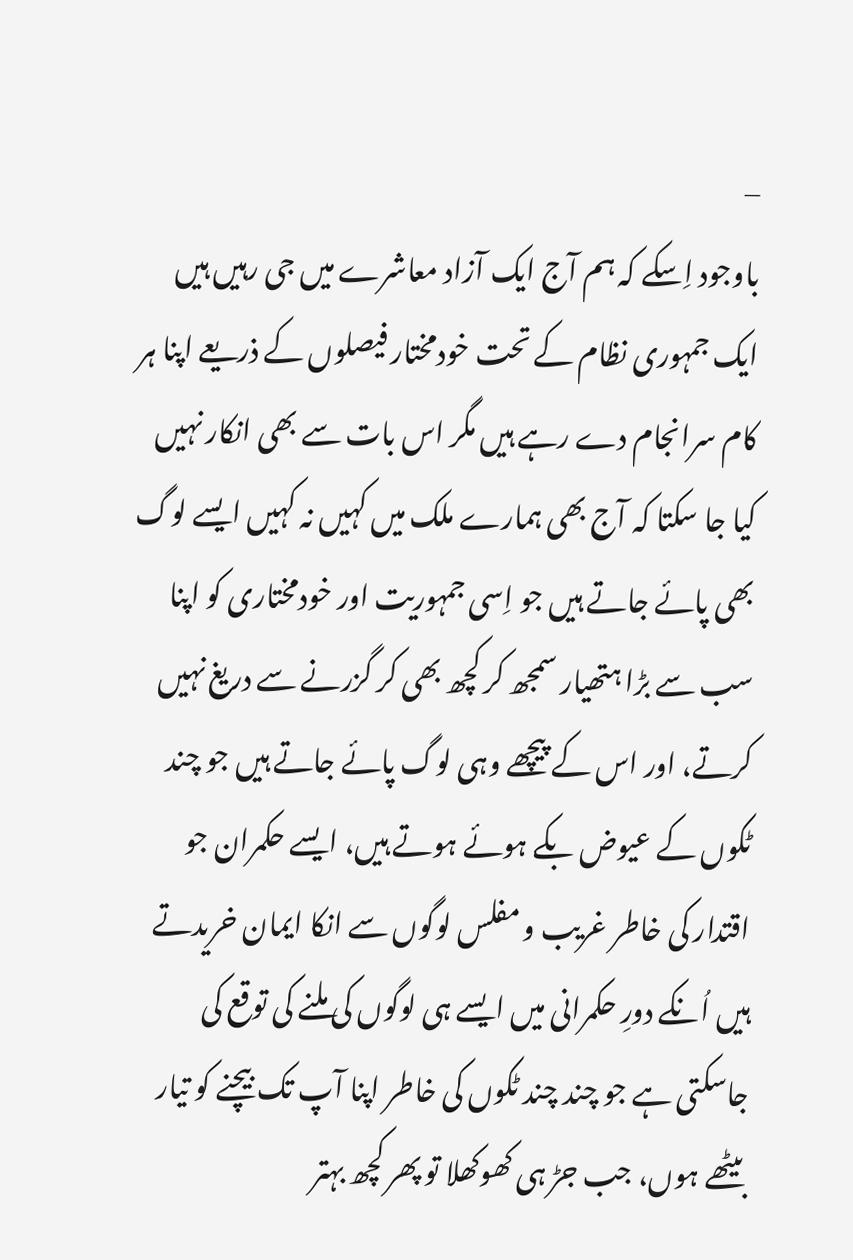–
باوجود اِسکے کہ ہم آج ایک آزاد معاشرے میں جی رہیں ہیں ایک جمہوری نظام کے تحت خودمختار فیصلوں کے ذریعے اپنا ہر کام سرانجام دے رہے ہیں مگر اس بات سے بھی انکار نہیں کیا جا سکتا کہ آج بھی ہمارے ملک میں کہیں نہ کہیں ایسے لوگ بھی پائے جاتے ہیں جو اِسی جمہوریت اور خودمختاری کو اپنا سب سے بڑا ہتھیار سمجھ کر کچھ بھی کر گزرنے سے دریغ نہیں کرتے، اور اس کے پیچھے وہی لوگ پائے جاتے ہیں جو چند ٹکوں کے عیوض بکے ہوئے ہوتے ہیں، ایسے حکمران جو اقتدار کی خاطر غریب و مفلس لوگوں سے انکا ایمان خریدتے ہیں اُنکے دورِ حکمرانی میں ایسے ہی لوگوں کی ملنے کی توقع کی جاسکتی ہے جو چند چند ٹکوں کی خاطر اپنا آپ تک بیچنے کو تیار بیٹھے ہوں، جب جڑ ہی کھوکھلا تو پھر کچھ بہتر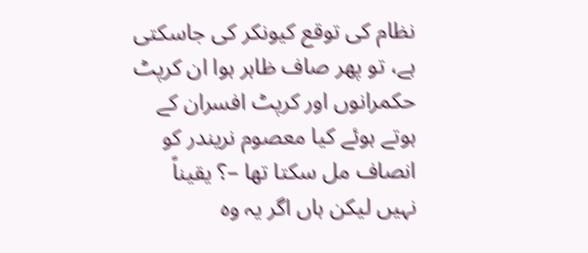نظام کی توقع کیونکر کی جاسکتی ہے، تو پھر صاف ظاہر ہوا ان کرپٹ حکمرانوں اور کرپٹ افسران کے ہوتے ہوئے کیا معصوم نریندر کو انصاف مل سکتا تھا –؟ یقیناً نہیں لیکن ہاں اگر یہ وہ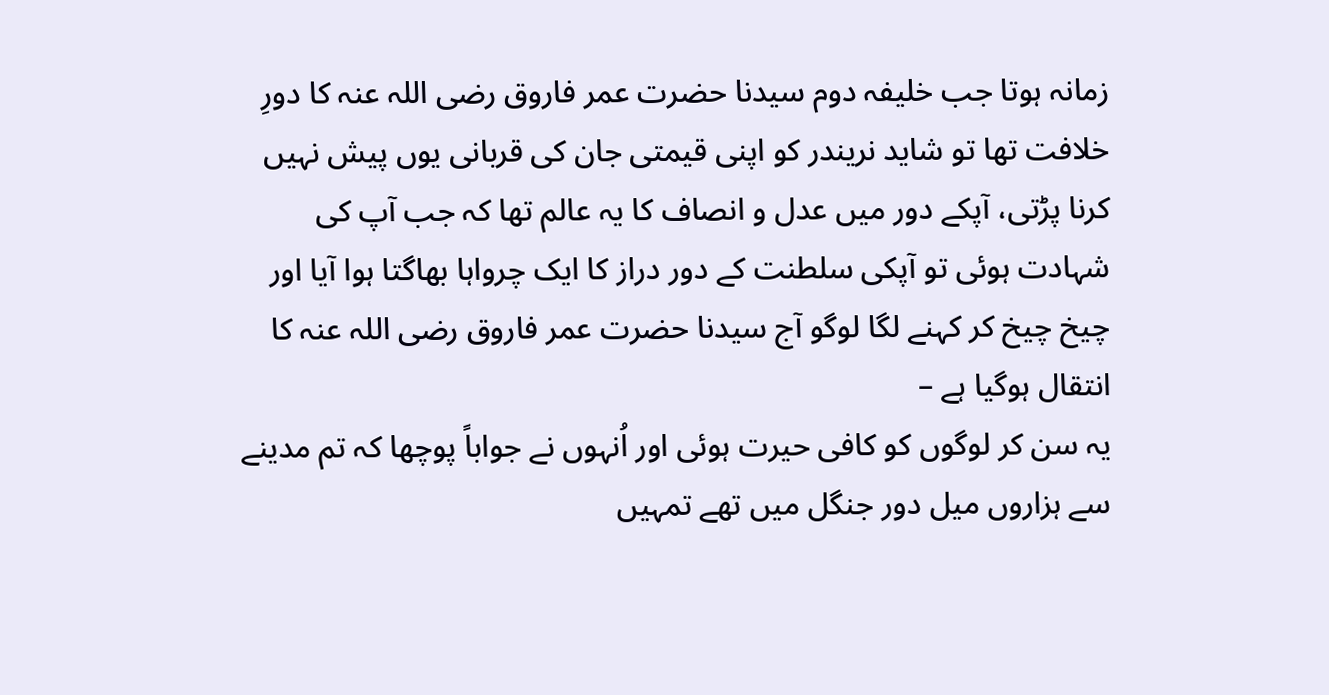زمانہ ہوتا جب خلیفہ دوم سیدنا حضرت عمر فاروق رضی اللہ عنہ کا دورِ خلافت تھا تو شاید نریندر کو اپنی قیمتی جان کی قربانی یوں پیش نہیں کرنا پڑتی، آپکے دور میں عدل و انصاف کا یہ عالم تھا کہ جب آپ کی شہادت ہوئی تو آپکی سلطنت کے دور دراز کا ایک چرواہا بھاگتا ہوا آیا اور چیخ چیخ کر کہنے لگا لوگو آج سیدنا حضرت عمر فاروق رضی اللہ عنہ کا انتقال ہوگیا ہے –
یہ سن کر لوگوں کو کافی حیرت ہوئی اور اُنہوں نے جواباً پوچھا کہ تم مدینے سے ہزاروں میل دور جنگل میں تھے تمہیں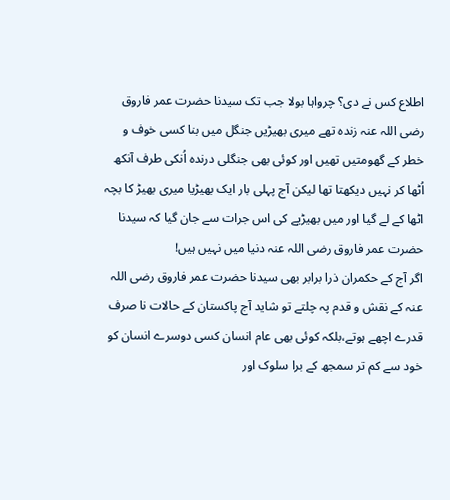اطلاع کس نے دی؟ چرواہا بولا جب تک سیدنا حضرت عمر فاروق رضی اللہ عنہ زندہ تھے میری بھیڑیں جنگل میں بنا کسی خوف و خطر کے گھومتیں تھیں اور کوئی بھی جنگلی درندہ اُنکی طرف آنکھ اُٹھا کر نہیں دیکھتا تھا لیکن آج پہلی بار ایک بھیڑیا میری بھیڑ کا بچہ اٹھا کے لے گیا اور میں بھیڑیے کی اس جرات سے جان گیا کہ سیدنا حضرت عمر فاروق رضی اللہ عنہ دنیا میں نہیں ہیں!
اگر آج کے حکمران ذرا برابر بھی سیدنا حضرت عمر فاروق رضی اللہ عنہ کے نقش و قدم پہ چلتے تو شاید آج پاکستان کے حالات نا صرف قدرے اچھے ہوتے،بلکہ کوئی بھی عام انسان کسی دوسرے انسان کو خود سے کم تر سمجھ کے برا سلوک اور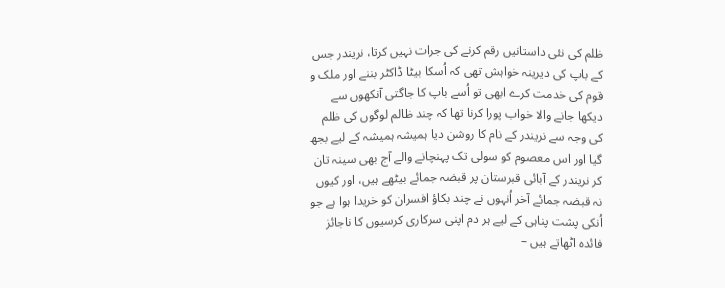ظلم کی نئی داستانیں رقم کرنے کی جرات نہیں کرتا، نریندر جس کے باپ کی دیرینہ خواہش تھی کہ اُسکا بیٹا ڈاکٹر بننے اور ملک و قوم کی خدمت کرے ابھی تو اُسے باپ کا جاگتی آنکھوں سے دیکھا جانے والا خواب پورا کرنا تھا کہ چند ظالم لوگوں کی ظلم کی وجہ سے نریندر کے نام کا روشن دیا ہمیشہ ہمیشہ کے لیے بجھ گیا اور اس معصوم کو سولی تک پہنچانے والے آج بھی سینہ تان کر نریندر کے آبائی قبرستان پر قبضہ جمائے بیٹھے ہیں، اور کیوں نہ قبضہ جمائے آخر اُنہوں نے چند بکاؤ افسران کو خریدا ہوا ہے جو اُنکی پشت پناہی کے لیے ہر دم اپنی سرکاری کرسیوں کا ناجائز فائدہ اٹھاتے ہیں –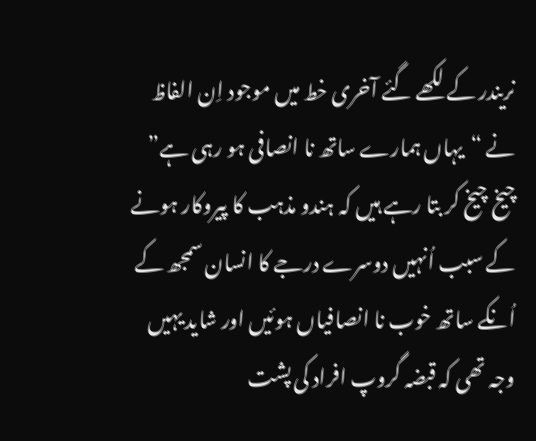نریندر کے لکھے گئے آخری خط میں موجود اِن الفاظ نے “یہاں ہمارے ساتھ نا انصافی ہو رہی ہے” چیخ چیخ کر بتا رہے ہیں کہ ہندو مذہب کا پیروکار ہونے کے سبب اُنہیں دوسرے درجے کا انسان سمجھ کے اُنکے ساتھ خوب نا انصافیاں ہوئیں اور شاید یہیں وجہ تھی کہ قبضہ گروپ افراد کی پشت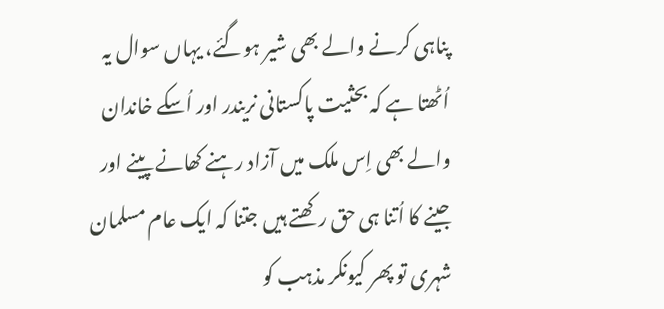پناہی کرنے والے بھی شیر ہوگئے، یہاں سوال یہ اُٹھتا ہے کہ بحثیت پاکستانی نریندر اور اُسکے خاندان والے بھی اِس ملک میں آزاد رہنے کھانے پینے اور جینے کا اُتنا ہی حق رکھتے ہیں جتنا کہ ایک عام مسلمان شہری تو پھر کیونکر مذہب کو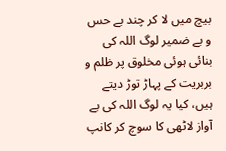بیچ میں لا کر چند بے حس و بے ضمیر لوگ اللہ کی بنائی ہوئی مخلوق پر ظلم و بربریت کے پہاڑ توڑ دیتے ہیں، کیا یہ لوگ اللہ کی بے آواز لاٹھی کا سوچ کر کانپ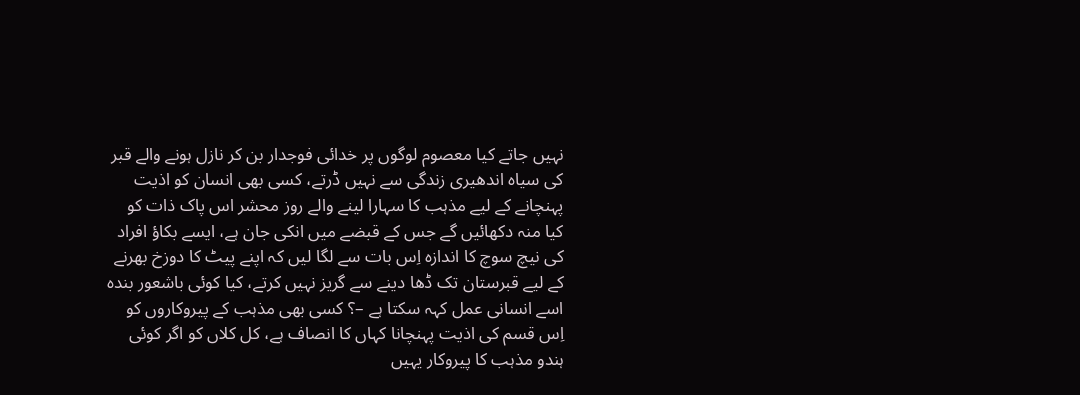نہیں جاتے کیا معصوم لوگوں پر خدائی فوجدار بن کر نازل ہونے والے قبر کی سیاہ اندھیری زندگی سے نہیں ڈرتے، کسی بھی انسان کو اذیت پہنچانے کے لیے مذہب کا سہارا لینے والے روز محشر اس پاک ذات کو کیا منہ دکھائیں گے جس کے قبضے میں انکی جان ہے، ایسے بکاؤ افراد کی نیچ سوچ کا اندازہ اِس بات سے لگا لیں کہ اپنے پیٹ کا دوزخ بھرنے کے لیے قبرستان تک ڈھا دینے سے گریز نہیں کرتے، کیا کوئی باشعور بندہ اسے انسانی عمل کہہ سکتا ہے –؟ کسی بھی مذہب کے پیروکاروں کو اِس قسم کی اذیت پہنچانا کہاں کا انصاف ہے، کل کلاں کو اگر کوئی ہندو مذہب کا پیروکار یہیں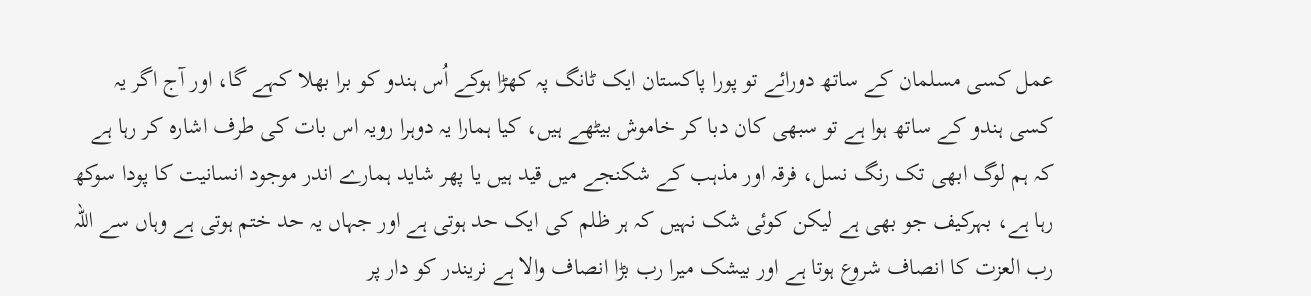عمل کسی مسلمان کے ساتھ دورائے تو پورا پاکستان ایک ٹانگ پہ کھڑا ہوکے اُس ہندو کو برا بھلا کہے گا، اور آج اگر یہ کسی ہندو کے ساتھ ہوا ہے تو سبھی کان دبا کر خاموش بیٹھے ہیں، کیا ہمارا یہ دوہرا رویہ اس بات کی طرف اشارہ کر رہا ہے کہ ہم لوگ ابھی تک رنگ نسل، فرقہ اور مذہب کے شکنجے میں قید ہیں یا پھر شاید ہمارے اندر موجود انسانیت کا پودا سوکھ رہا ہے، بہرکیف جو بھی ہے لیکن کوئی شک نہیں کہ ہر ظلم کی ایک حد ہوتی ہے اور جہاں یہ حد ختم ہوتی ہے وہاں سے اللہ رب العزت کا انصاف شروع ہوتا ہے اور بیشک میرا رب بڑا انصاف والا ہے نریندر کو دار پر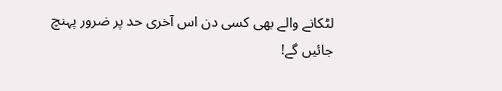لٹکانے والے بھی کسی دن اس آخری حد پر ضرور پہنچ جائیں گے!